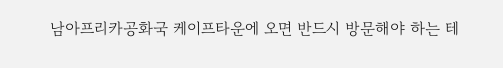남아프리카공화국 케이프타운에 오면 반드시 방문해야 하는 테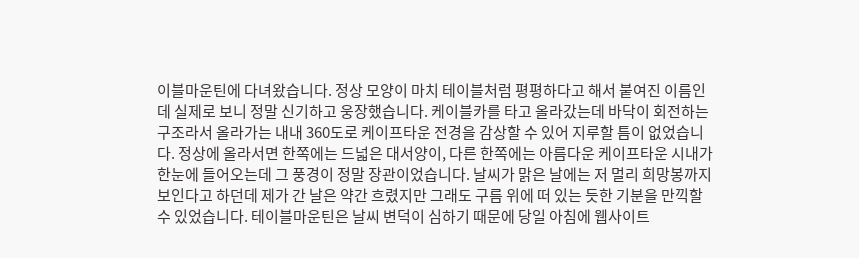이블마운틴에 다녀왔습니다. 정상 모양이 마치 테이블처럼 평평하다고 해서 붙여진 이름인데 실제로 보니 정말 신기하고 웅장했습니다. 케이블카를 타고 올라갔는데 바닥이 회전하는 구조라서 올라가는 내내 360도로 케이프타운 전경을 감상할 수 있어 지루할 틈이 없었습니다. 정상에 올라서면 한쪽에는 드넓은 대서양이, 다른 한쪽에는 아름다운 케이프타운 시내가 한눈에 들어오는데 그 풍경이 정말 장관이었습니다. 날씨가 맑은 날에는 저 멀리 희망봉까지 보인다고 하던데 제가 간 날은 약간 흐렸지만 그래도 구름 위에 떠 있는 듯한 기분을 만끽할 수 있었습니다. 테이블마운틴은 날씨 변덕이 심하기 때문에 당일 아침에 웹사이트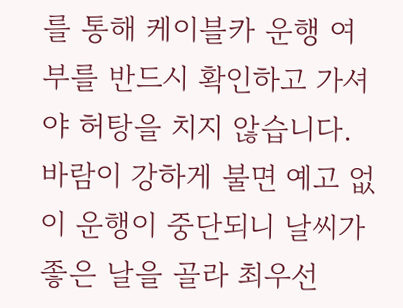를 통해 케이블카 운행 여부를 반드시 확인하고 가셔야 허탕을 치지 않습니다. 바람이 강하게 불면 예고 없이 운행이 중단되니 날씨가 좋은 날을 골라 최우선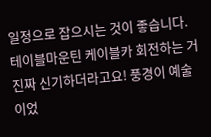일정으로 잡으시는 것이 좋습니다.
테이블마운틴 케이블카 회전하는 거 진짜 신기하더라고요! 풍경이 예술이었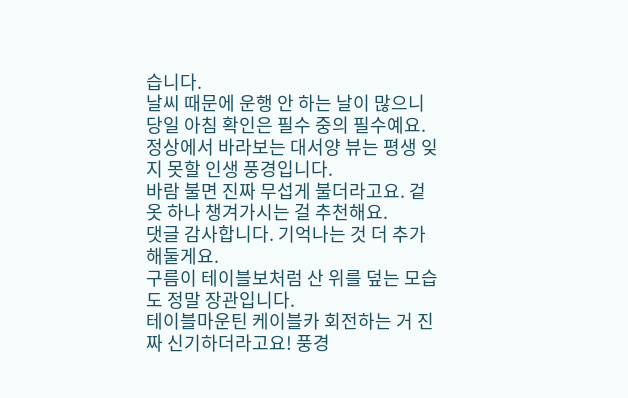습니다.
날씨 때문에 운행 안 하는 날이 많으니 당일 아침 확인은 필수 중의 필수예요.
정상에서 바라보는 대서양 뷰는 평생 잊지 못할 인생 풍경입니다.
바람 불면 진짜 무섭게 불더라고요. 겉옷 하나 챙겨가시는 걸 추천해요.
댓글 감사합니다. 기억나는 것 더 추가해둘게요.
구름이 테이블보처럼 산 위를 덮는 모습도 정말 장관입니다.
테이블마운틴 케이블카 회전하는 거 진짜 신기하더라고요! 풍경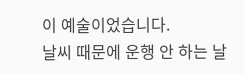이 예술이었습니다.
날씨 때문에 운행 안 하는 날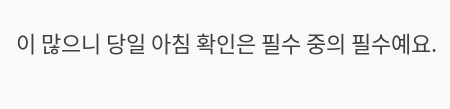이 많으니 당일 아침 확인은 필수 중의 필수예요.